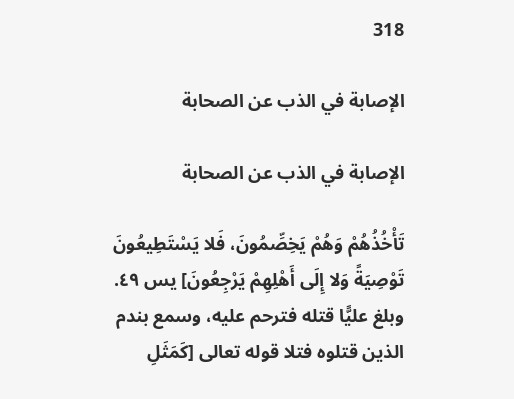318

الإصابة في الذب عن الصحابة

الإصابة في الذب عن الصحابة

تَأْخُذُهُمْ وَهُمْ يَخِصِّمُونَ، فَلا يَسْتَطِيعُونَ تَوْصِيَةً وَلا إِلَى أَهْلِهِمْ يَرْجِعُونَ] يس ٤٩.
وبلغ عليًّا قتله فترحم عليه، وسمع بندم الذين قتلوه فتلا قوله تعالى [كَمَثَلِ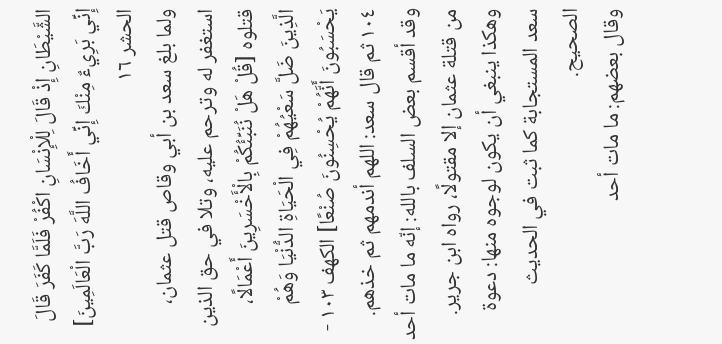الشَّيْطَانِ إِذْ قَالَ لِلْإِنْسَانِ اكْفُرْ فَلَمَّا كَفَرَ قَالَ إِنِّي بَرِيءٌ مِنْكَ إِنِّي أَخَافُ اللَّهَ رَبَّ الْعَالَمِينَ] الحشر ١٦
ولما بلغ سعد بن أبي وقاص قتل عثمان، استغفر له وترحم عليه، وتلا في حق الذين قتلوه [قُلْ هَلْ نُنَبِّئُكُمْ بِالْأَخْسَرِينَ أَعْمَالًا، الَّذِينَ ضَلَّ سَعْيُهُمْ فِي الْحَيَاةِ الدُّنْيَا وَهُمْ يَحْسَبُونَ أَنَّهُمْ يُحْسِنُونَ صُنْعًا] الكهف ١٠٣ - ١٠٤ ثم قال سعد: اللهم أندمهم ثم خذهم.
وقد أقسم بعض السلف بالله: إنّه ما مات أحد من قتلة عثمان إلا مقتولًا، رواه ابن جرير.
وهكذا ينبغي أن يكون لوجوه منها: دعوة سعد المستجابة كما ثبت في الحديث الصحيح.
وقال بعضهم: ما مات أحد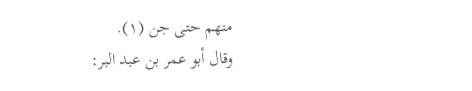منهم حتى جن (١).
وقال أبو عمر بن عبد البر: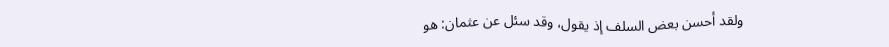ولقد أحسن بعض السلف إذ يقول، وقد سئل عن عثمان: هو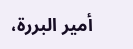أمير البررة،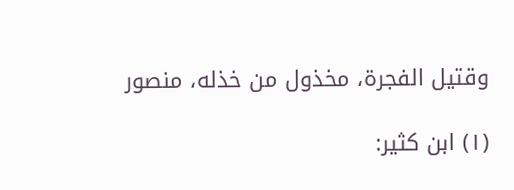وقتيل الفجرة، مخذول من خذله، منصور

(١) ابن كثير: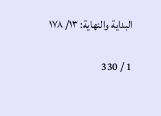البداية والنهاية: ١٣/ ١٧٨

1 / 330